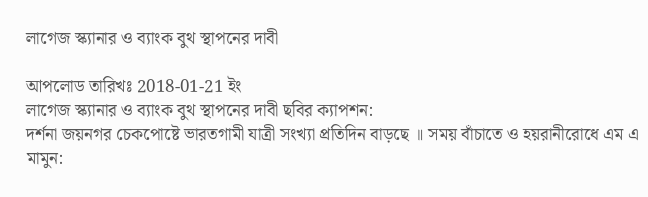লাগেজ স্ক্যানার ও ব্যাংক বুথ স্থাপনের দাবী

আপলোড তারিখঃ 2018-01-21 ইং
লাগেজ স্ক্যানার ও ব্যাংক বুথ স্থাপনের দাবী ছবির ক্যাপশন:
দর্শনা জয়নগর চেকপোষ্টে ভারতগামী যাত্রী সংখ্যা প্রতিদিন বাড়ছে ॥ সময় বাঁচাতে ও হয়রানীরোধে এম এ মামুন: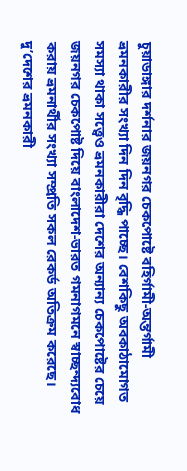চুয়াডাঙ্গার দর্শনার জয়নগর চেকপোষ্টে বহির্গামী-অন্তর্গামী ভ্রমনকারীর সংখ্যা দিন দিন বৃদ্ধি পাচ্ছে। বেশকিছু অবকাঠামোগত সমস্যা থাকা সত্ত্বেও ভ্রমনকারীরা দেশের অন্যান্য চেকপোষ্টের চেয়ে জয়নগর চেকপোষ্ট দিয়ে বাংলাদেশ-ভারত গমনাগমনে স্বাচ্ছন্দ্যবোধ করায় ভ্রমনার্থীর সংখ্যা সম্প্রতি সকল রেকর্ড অতিক্রম করেছে। দু’দেশের ভ্রমনকারী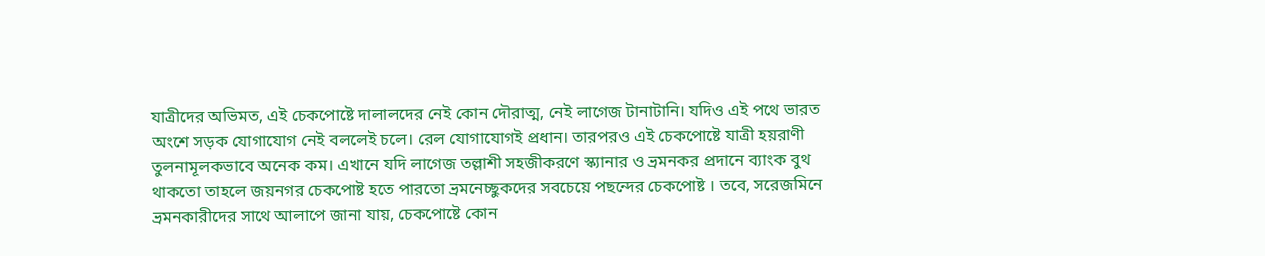যাত্রীদের অভিমত, এই চেকপোষ্টে দালালদের নেই কোন দৌরাত্ম, নেই লাগেজ টানাটানি। যদিও এই পথে ভারত অংশে সড়ক যোগাযোগ নেই বললেই চলে। রেল যোগাযোগই প্রধান। তারপরও এই চেকপোষ্টে যাত্রী হয়রাণী তুলনামূলকভাবে অনেক কম। এখানে যদি লাগেজ তল্লাশী সহজীকরণে স্ক্যানার ও ভ্রমনকর প্রদানে ব্যাংক বুথ থাকতো তাহলে জয়নগর চেকপোষ্ট হতে পারতো ভ্রমনেচ্ছুকদের সবচেয়ে পছন্দের চেকপোষ্ট । তবে, সরেজমিনে ভ্রমনকারীদের সাথে আলাপে জানা যায়, চেকপোষ্টে কোন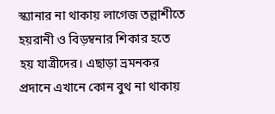স্ক্যানার না থাকায় লাগেজ তল্লাশীতে হয়রানী ও বিড়ম্বনার শিকার হতে হয় যাত্রীদের। এছাড়া ভ্রমনকর প্রদানে এখানে কোন বুথ না থাকায়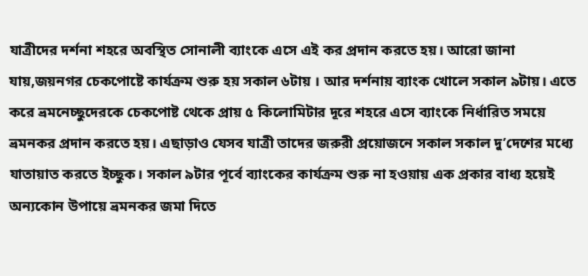যাত্রীদের দর্শনা শহরে অবস্থিত সোনালী ব্যাংকে এসে এই কর প্রদান করতে হয়। আরো জানা যায়,জয়নগর চেকপোষ্টে কার্যক্রম শুরু হয় সকাল ৬টায় । আর দর্শনায় ব্যাংক খোলে সকাল ৯টায়। এতে করে ভ্রমনেচ্ছুদেরকে চেকপোষ্ট থেকে প্রায় ৫ কিলোমিটার দূরে শহরে এসে ব্যাংকে নির্ধারিত সময়ে ভ্রমনকর প্রদান করতে হয়। এছাড়াও যেসব যাত্রী তাদের জরুরী প্রয়োজনে সকাল সকাল দু’দেশের মধ্যে যাতায়াত করতে ইচ্ছুক। সকাল ৯টার পূর্বে ব্যাংকের কার্যক্রম শুরু না হওয়ায় এক প্রকার বাধ্য হয়েই অন্যকোন উপায়ে ভ্রমনকর জমা দিতে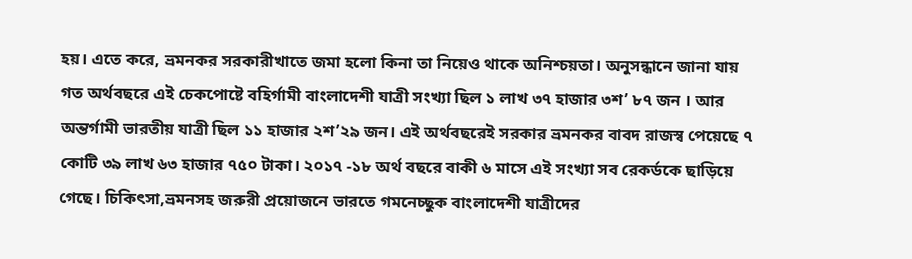হয়। এতে করে, ভ্রমনকর সরকারীখাতে জমা হলো কিনা তা নিয়েও থাকে অনিশ্চয়তা। অনুসন্ধানে জানা যায় গত অর্থবছরে এই চেকপোষ্টে বহির্গামী বাংলাদেশী যাত্রী সংখ্যা ছিল ১ লাখ ৩৭ হাজার ৩শ’ ৮৭ জন । আর অন্তর্গামী ভারতীয় যাত্রী ছিল ১১ হাজার ২শ’২৯ জন। এই অর্থবছরেই সরকার ভ্রমনকর বাবদ রাজস্ব পেয়েছে ৭ কোটি ৩৯ লাখ ৬৩ হাজার ৭৫০ টাকা। ২০১৭ -১৮ অর্থ বছরে বাকী ৬ মাসে এই সংখ্যা সব রেকর্ডকে ছাড়িয়ে গেছে। চিকিৎসা,ভ্রমনসহ জরুরী প্রয়োজনে ভারতে গমনেচ্ছুক বাংলাদেশী যাত্রীদের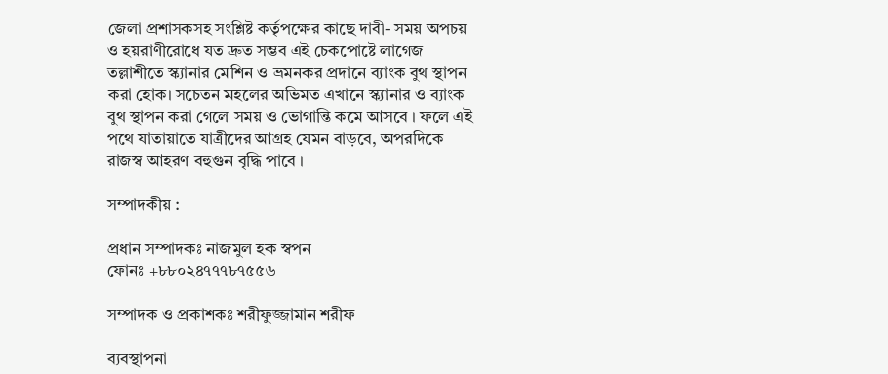জেলা প্রশাসকসহ সংশ্লিষ্ট কর্তৃপক্ষের কাছে দাবী- সময় অপচয় ও হয়রাণীরোধে যত দ্রুত সম্ভব এই চেকপোষ্টে লাগেজ তল্লাশীতে স্ক্যানার মেশিন ও ভ্রমনকর প্রদানে ব্যাংক বুথ স্থাপন করা হোক। সচেতন মহলের অভিমত এখানে স্ক্যানার ও ব্যাংক বুথ স্থাপন করা গেলে সময় ও ভোগান্তি কমে আসবে । ফলে এই পথে যাতায়াতে যাত্রীদের আগ্রহ যেমন বাড়বে, অপরদিকে রাজস্ব আহরণ বহুগুন বৃদ্ধি পাবে ।

সম্পাদকীয় :

প্রধান সম্পাদকঃ নাজমুল হক স্বপন
ফোনঃ +৮৮০২৪৭৭৭৮৭৫৫৬

সম্পাদক ও প্রকাশকঃ শরীফুজ্জামান শরীফ

ব্যবস্থাপনা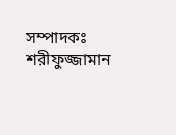সম্পাদকঃ শরীফুজ্জামান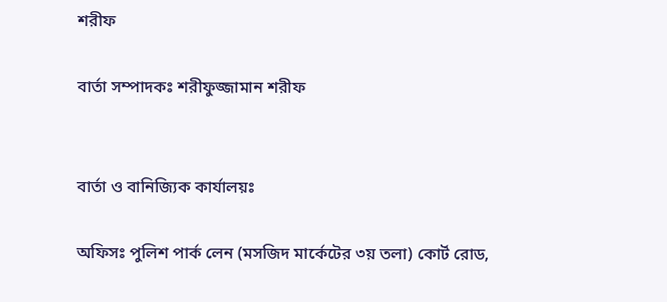শরীফ

বার্তা সম্পাদকঃ শরীফুজ্জামান শরীফ


বার্তা ও বানিজ্যিক কার্যালয়ঃ

অফিসঃ পুলিশ পার্ক লেন (মসজিদ মার্কেটের ৩য় তলা) কোর্ট রোড,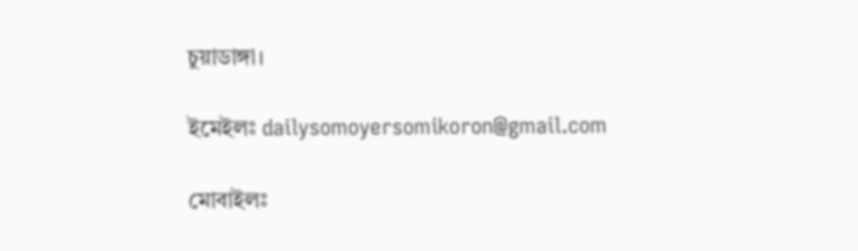চুয়াডাঙ্গা।

ইমেইলঃ dailysomoyersomikoron@gmail.com

মোবাইলঃ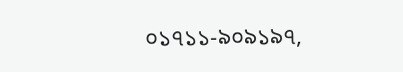০১৭১১-৯০৯১৯৭,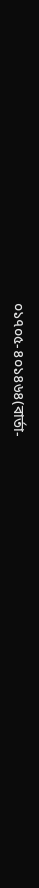০১৭০৫-৪০১৪৬৪(বার্তা-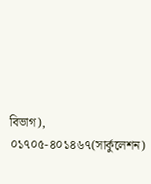বিভাগ), ০১৭০৫-৪০১৪৬৭(সার্কুলেশন)